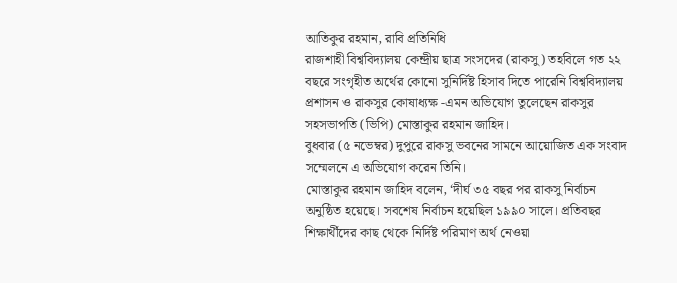আতিকুর রহমান, রাবি প্রতিনিধি
রাজশাহী বিশ্ববিদ্যালয় কেন্দ্রীয় ছাত্র সংসদের (রাকসু) তহবিলে গত ২২ বছরে সংগৃহীত অর্থের কোনো সুনির্দিষ্ট হিসাব দিতে পারেনি বিশ্ববিদ্যালয় প্রশাসন ও রাকসুর কোষাধ্যক্ষ -এমন অভিযোগ তুলেছেন রাকসুর সহসভাপতি (ভিপি) মোস্তাকুর রহমান জাহিদ।
বুধবার (৫ নভেম্বর) দুপুরে রাকসু ভবনের সামনে আয়োজিত এক সংবাদ সম্মেলনে এ অভিযোগ করেন তিনি।
মোস্তাকুর রহমান জাহিদ বলেন, ‘দীর্ঘ ৩৫ বছর পর রাকসু নির্বাচন অনুষ্ঠিত হয়েছে। সবশেষ নির্বাচন হয়েছিল ১৯৯০ সালে। প্রতিবছর শিক্ষার্থীদের কাছ থেকে নির্দিষ্ট পরিমাণ অর্থ নেওয়া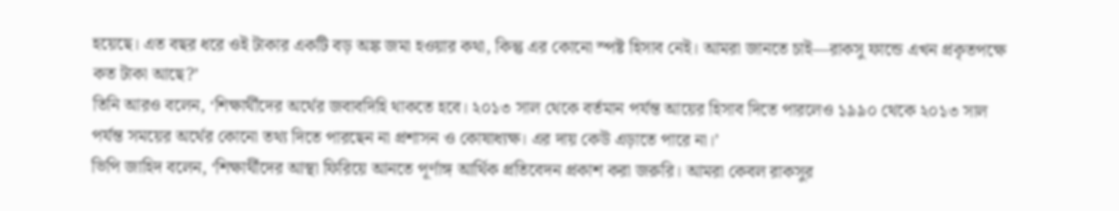হয়েছে। এত বছর ধরে ওই টাকার একটি বড় অঙ্ক জমা হওয়ার কথা, কিন্তু এর কোনো স্পষ্ট হিসাব নেই। আমরা জানতে চাই—রাকসু ফান্ডে এখন প্রকৃতপক্ষে কত টাকা আছে?’
তিনি আরও বলেন, ‘শিক্ষার্থীদের অর্থের জবাবদিহি থাকতে হবে। ২০১৩ সাল থেকে বর্তমান পর্যন্ত আয়ের হিসাব দিতে পারলেও ১৯৯০ থেকে ২০১৩ সাল পর্যন্ত সময়ের অর্থের কোনো তথ্য দিতে পারছেন না প্রশাসন ও কোষাধ্যক্ষ। এর দায় কেউ এড়াতে পারে না।’
ভিপি জাহিদ বলেন, ‘শিক্ষার্থীদের আস্থা ফিরিয়ে আনতে পূর্ণাঙ্গ আর্থিক প্রতিবেদন প্রকাশ করা জরুরি। আমরা কেবল রাকসুর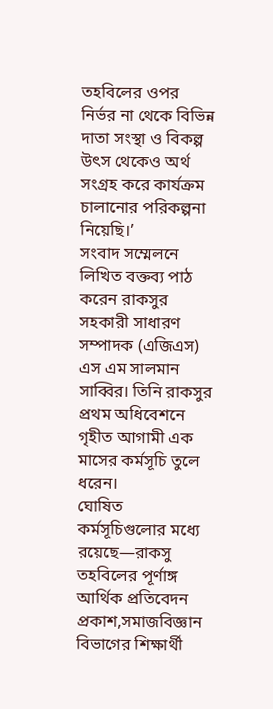তহবিলের ওপর নির্ভর না থেকে বিভিন্ন দাতা সংস্থা ও বিকল্প উৎস থেকেও অর্থ সংগ্রহ করে কার্যক্রম চালানোর পরিকল্পনা নিয়েছি।’
সংবাদ সম্মেলনে লিখিত বক্তব্য পাঠ করেন রাকসুর সহকারী সাধারণ সম্পাদক (এজিএস) এস এম সালমান সাব্বির। তিনি রাকসুর প্রথম অধিবেশনে গৃহীত আগামী এক মাসের কর্মসূচি তুলে ধরেন।
ঘোষিত কর্মসূচিগুলোর মধ্যে রয়েছে—রাকসু তহবিলের পূর্ণাঙ্গ আর্থিক প্রতিবেদন প্রকাশ,সমাজবিজ্ঞান বিভাগের শিক্ষার্থী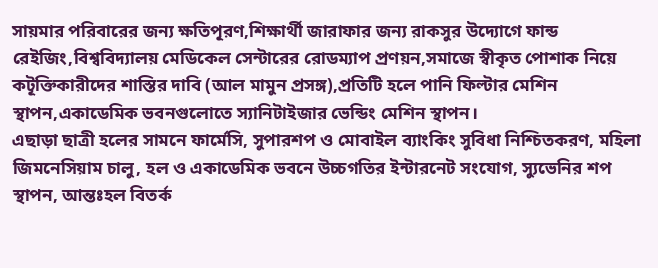সায়মার পরিবারের জন্য ক্ষতিপূরণ,শিক্ষার্থী জারাফার জন্য রাকসুর উদ্যোগে ফান্ড রেইজিং,বিশ্ববিদ্যালয় মেডিকেল সেন্টারের রোডম্যাপ প্রণয়ন,সমাজে স্বীকৃত পোশাক নিয়ে কটূক্তিকারীদের শাস্তির দাবি (আল মামুন প্রসঙ্গ),প্রতিটি হলে পানি ফিল্টার মেশিন স্থাপন,একাডেমিক ভবনগুলোতে স্যানিটাইজার ভেন্ডিং মেশিন স্থাপন।
এছাড়া ছাত্রী হলের সামনে ফার্মেসি, সুপারশপ ও মোবাইল ব্যাংকিং সুবিধা নিশ্চিতকরণ, মহিলা জিমনেসিয়াম চালু, হল ও একাডেমিক ভবনে উচ্চগতির ইন্টারনেট সংযোগ, স্যুভেনির শপ স্থাপন, আন্তঃহল বিতর্ক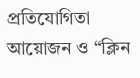প্রতিযোগিতা আয়োজন ও “ক্লিন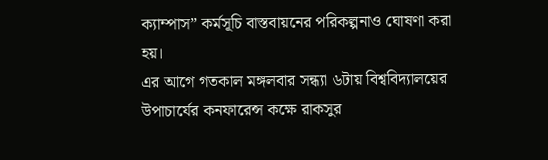ক্যাম্পাস” কর্মসূচি বাস্তবায়নের পরিকল্পনাও ঘোষণা করা হয়।
এর আগে গতকাল মঙ্গলবার সন্ধ্যা ৬টায় বিশ্ববিদ্যালয়ের উপাচার্যের কনফারেন্স কক্ষে রাকসুর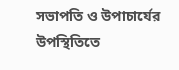সভাপতি ও উপাচার্যের উপস্থিতিতে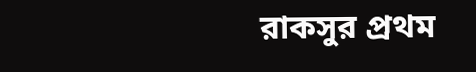রাকসুর প্রথম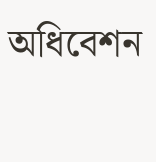অধিবেশন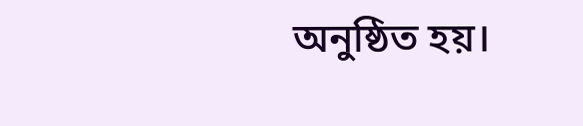অনুষ্ঠিত হয়।